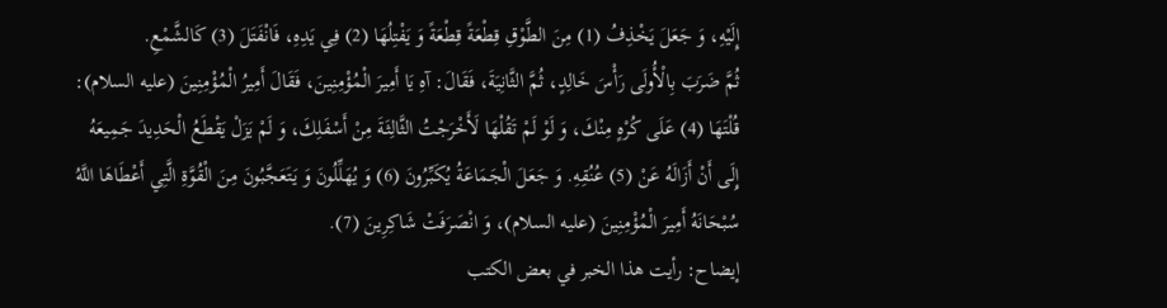إِلَيْهِ، وَ جَعَلَ يَخْذِفُ (1) مِنَ الطَّوْقِ قِطْعَةً قِطْعَةً وَ يَفْتِلُهَا (2) فِي يَدِهِ، فَانْفَتَلَ (3) كَالشَّمْعِ.
ثُمَّ ضَرَبَ بِالْأُولَى رَأْسَ خَالِدٍ، ثُمَّ الثَّانِيَةَ، فَقَالَ: آهِ يَا أَمِيرَ الْمُؤْمِنِينَ، فَقَالَ أَمِيرُ الْمُؤْمِنِينَ (عليه السلام): قُلْتَهَا (4) عَلَى كُرْهٍ مِنْكَ، وَ لَوْ لَمْ تَقُلْهَا لَأَخْرَجْتُ الثَّالِثَةَ مِنْ أَسْفَلِكَ، وَ لَمْ يَزَلْ يَقْطَعُ الْحَدِيدَ جَمِيعَهُ إِلَى أَنْ أَزَالَهُ عَنْ (5) عُنُقِهِ. وَ جَعَلَ الْجَمَاعَةُ يُكَبِّرُونَ (6) وَ يُهَلِّلُونَ وَ يَتَعَجَّبُونَ مِنَ الْقُوَّةِ الَّتِي أَعْطَاهَا اللَّهُ سُبْحَانَهُ أَمِيرَ الْمُؤْمِنِينَ (عليه السلام)، وَ انْصَرَفَتْ شَاكِرِينَ (7).
إيضاح: رأيت هذا الخبر في بعض الكتب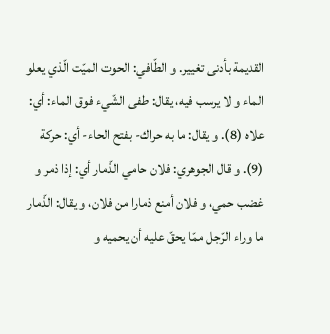القديمة بأدنى تغيير. و الطّافي: الحوت الميّت الّذي يعلو الماء و لا يرسب فيه، يقال: طفى الشّيء فوق الماء: أي: علاه (8). و يقال: ما به حراك- بفتح الحاء- أي: حركة (9). و قال الجوهري: فلان حامي الذّمار أي: إذا ذمر و غضب حمي، و فلان أمنع ذمارا من فلان، و يقال: الذّمار ما وراء الرّجل ممّا يحقّ عليه أن يحميه و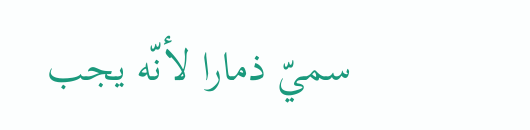سميّ ذمارا لأنّه يجب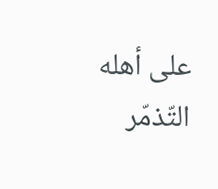على أهله التّذمّر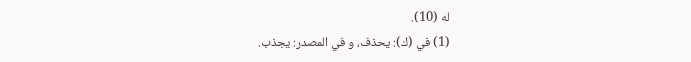له (10).
(1) في (ك): يحذف، و في المصدر: يجذب.